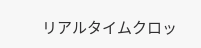リアルタイムクロッ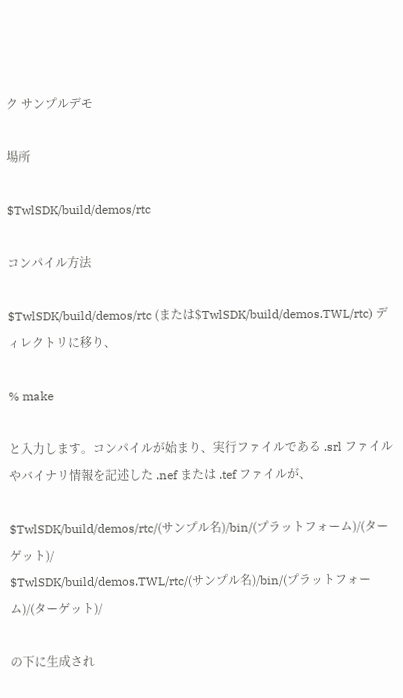ク サンプルデモ

場所

$TwlSDK/build/demos/rtc

コンパイル方法

$TwlSDK/build/demos/rtc (または$TwlSDK/build/demos.TWL/rtc) ディレクトリに移り、

% make

と入力します。コンパイルが始まり、実行ファイルである .srl ファイルやバイナリ情報を記述した .nef または .tef ファイルが、

$TwlSDK/build/demos/rtc/(サンプル名)/bin/(プラットフォーム)/(ターゲット)/
$TwlSDK/build/demos.TWL/rtc/(サンプル名)/bin/(プラットフォーム)/(ターゲット)/

の下に生成され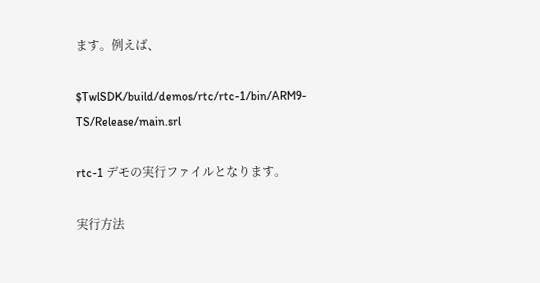ます。例えば、

$TwlSDK/build/demos/rtc/rtc-1/bin/ARM9-TS/Release/main.srl

rtc-1 デモの実行ファイルとなります。

実行方法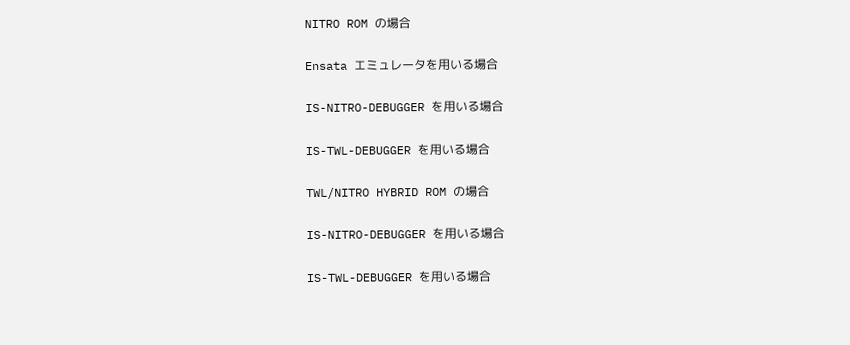NITRO ROM の場合

Ensata エミュレータを用いる場合

IS-NITRO-DEBUGGER を用いる場合

IS-TWL-DEBUGGER を用いる場合

TWL/NITRO HYBRID ROM の場合

IS-NITRO-DEBUGGER を用いる場合

IS-TWL-DEBUGGER を用いる場合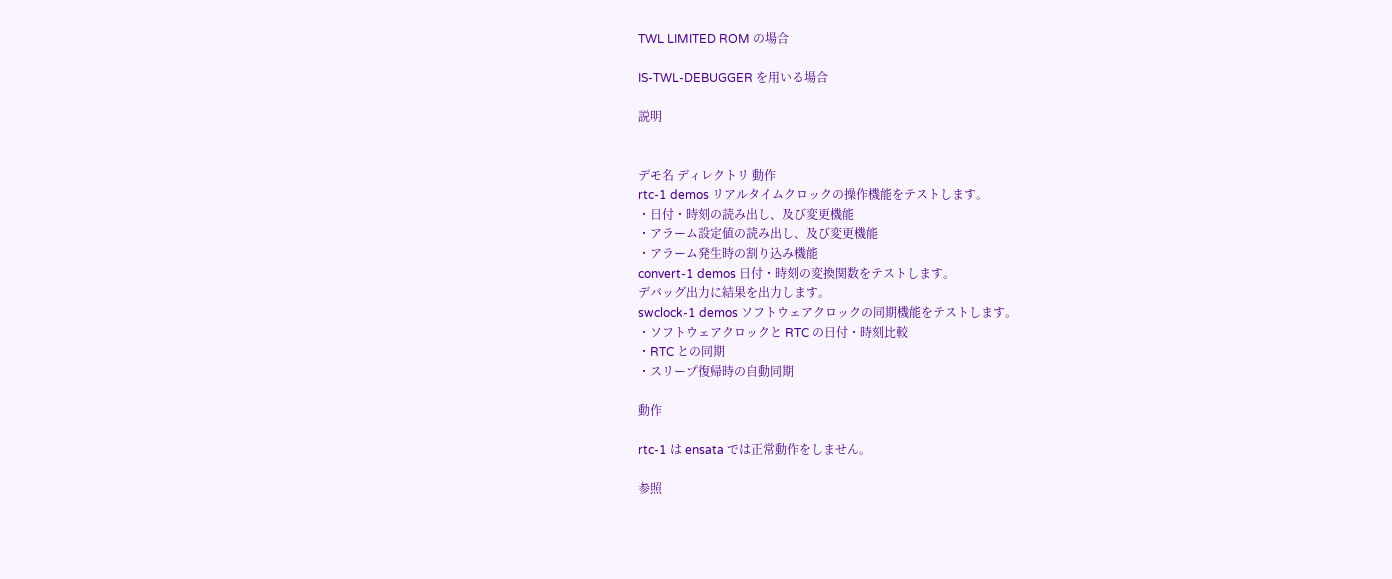TWL LIMITED ROM の場合

IS-TWL-DEBUGGER を用いる場合

説明


デモ名 ディレクトリ 動作
rtc-1 demos リアルタイムクロックの操作機能をテストします。
・日付・時刻の読み出し、及び変更機能
・アラーム設定値の読み出し、及び変更機能
・アラーム発生時の割り込み機能
convert-1 demos 日付・時刻の変換関数をテストします。
デバッグ出力に結果を出力します。
swclock-1 demos ソフトウェアクロックの同期機能をテストします。
・ソフトウェアクロックと RTC の日付・時刻比較
・RTC との同期
・スリープ復帰時の自動同期

動作

rtc-1 は ensata では正常動作をしません。

参照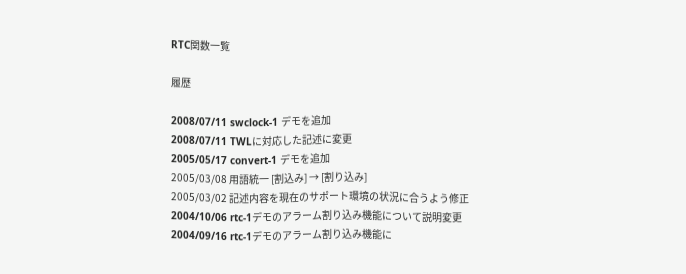RTC関数一覧

履歴

2008/07/11 swclock-1 デモを追加
2008/07/11 TWLに対応した記述に変更
2005/05/17 convert-1 デモを追加
2005/03/08 用語統一 [割込み] → [割り込み]
2005/03/02 記述内容を現在のサポート環境の状況に合うよう修正
2004/10/06 rtc-1デモのアラーム割り込み機能について説明変更
2004/09/16 rtc-1デモのアラーム割り込み機能に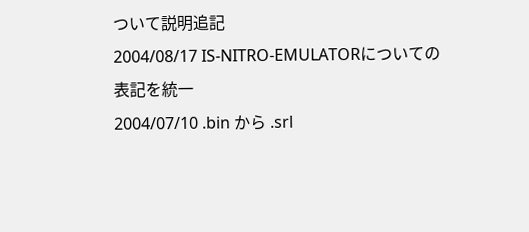ついて説明追記
2004/08/17 IS-NITRO-EMULATORについての表記を統一
2004/07/10 .bin から .srl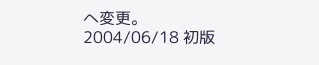へ変更。
2004/06/18 初版